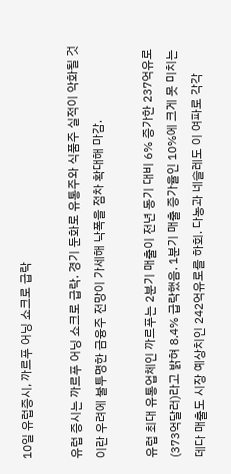10일 유럽증시, 까르푸 어닝 쇼크로 급락

유럽 증시는 까르푸 어닝 쇼크로 급락. 경기 둔화로 유통주와 식품주 실적이 악화될 것이란 우려에 불투명한 금융주 전망이 가세해 낙폭을 점차 확대해 마감.

유럽 최대 유통업체인 까르푸는 2분기 매출이 전년 동기 대비 6% 증가한 237억유로(373억달러)라고 밝혀 8.4% 급락했음. 1분기 매출 증가율인 10%에 크게 못 미치는 데다 매출도 시장 예상치인 242억유로를 하회. 다농과 네슬레도 이 여파로 각각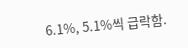6.1%, 5.1%씩 급락함.